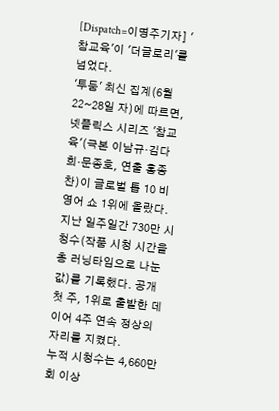[Dispatch=이명주기자] '참교육'이 '더글로리'를 넘었다.
'투둠' 최신 집계(6월 22~28일 자)에 따르면, 넷플릭스 시리즈 '참교육'(극본 이남규·김다희·문종호, 연출 홍종찬)이 글로벌 톱 10 비영어 쇼 1위에 올랐다.
지난 일주일간 730만 시청수(작품 시청 시간을 총 러닝타임으로 나눈 값)를 기록했다. 공개 첫 주, 1위로 출발한 데 이어 4주 연속 정상의 자리를 지켰다.
누적 시청수는 4,660만 회 이상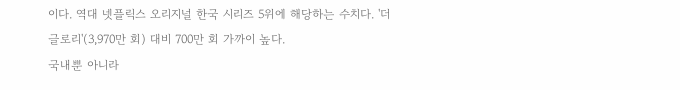이다. 역대 넷플릭스 오리지널 한국 시리즈 5위에 해당하는 수치다. '더글로리'(3,970만 회) 대비 700만 회 가까이 높다.
국내뿐 아니라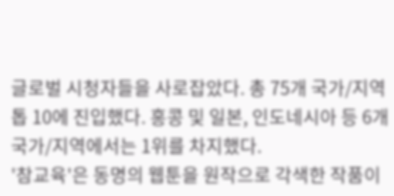글로벌 시청자들을 사로잡았다. 총 75개 국가/지역 톱 10에 진입했다. 홍콩 및 일본, 인도네시아 등 6개 국가/지역에서는 1위를 차지했다.
'참교육'은 동명의 웹툰을 원작으로 각색한 작품이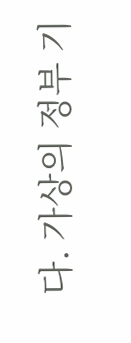다. 가상의 정부 기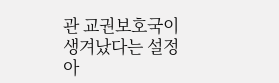관 교권보호국이 생겨났다는 설정 아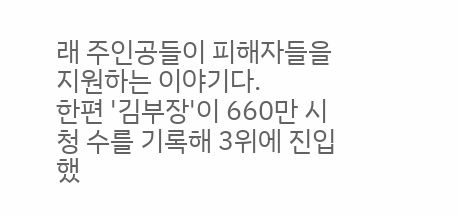래 주인공들이 피해자들을 지원하는 이야기다.
한편 '김부장'이 660만 시청 수를 기록해 3위에 진입했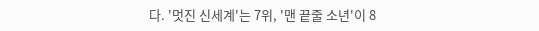다. '멋진 신세계'는 7위, '맨 끝줄 소년'이 8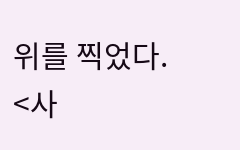위를 찍었다.
<사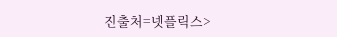진출처=넷플릭스>